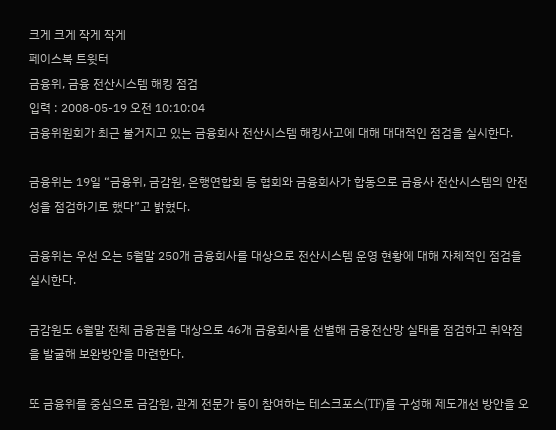크게 크게 작게 작게
페이스북 트윗터
금융위, 금융 전산시스템 해킹 점검
입력 : 2008-05-19 오전 10:10:04
금융위원회가 최근 불거지고 있는 금융회사 전산시스템 해킹사고에 대해 대대적인 점검을 실시한다.

금융위는 19일 “금융위, 금감원, 은행연합회 등 협회와 금융회사가 합동으로 금융사 전산시스템의 안전성을 점검하기로 했다”고 밝혔다.

금융위는 우선 오는 5월말 250개 금융회사를 대상으로 전산시스템 운영 현황에 대해 자체적인 점검을 실시한다.

금감원도 6월말 전체 금융권을 대상으로 46개 금융회사를 선별해 금융전산망 실태를 점검하고 취약점을 발굴해 보완방안을 마련한다.

또 금융위를 중심으로 금감원, 관계 전문가 등이 참여하는 테스크포스(TF)를 구성해 제도개선 방안을 오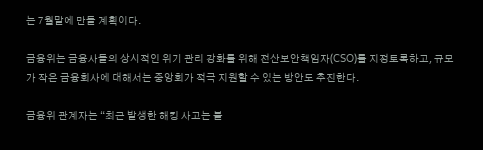는 7월말에 만들 계획이다.

금융위는 금융사들의 상시적인 위기 관리 강화를 위해 전산보안책임자(CSO)를 지정토록하고, 규모가 작은 금융회사에 대해서는 중앙회가 적극 지원할 수 있는 방안도 추진한다.

금융위 관계자는 “최근 발생한 해킹 사고는 불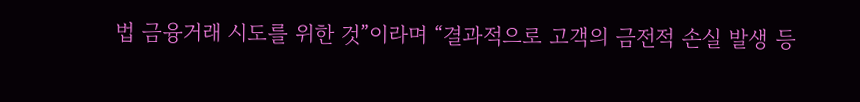법 금융거래 시도를 위한 것”이라며 “결과적으로 고객의 금전적 손실 발생 등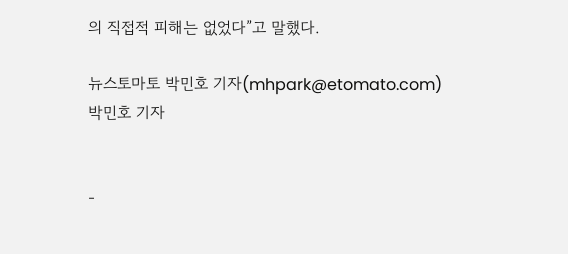의 직접적 피해는 없었다”고 말했다.

뉴스토마토 박민호 기자(mhpark@etomato.com)
박민호 기자


-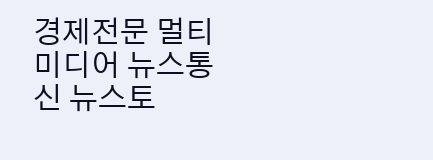경제전문 멀티미디어 뉴스통신 뉴스토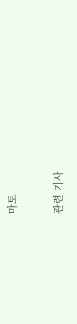마토

관련 기사